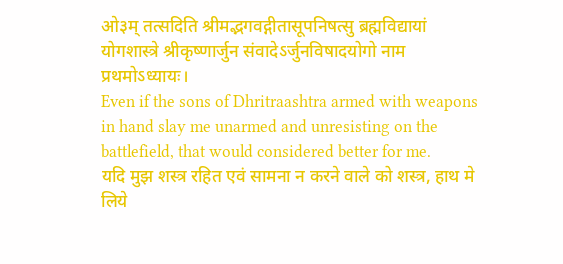ओ३म् तत्सदिति श्रीमद्भगवद्गीतासूपनिषत्सु ब्रह्मविद्यायां योगशास्त्रे श्रीकृष्णार्जुन संवादेऽर्जुनविषादयोगो नाम प्रथमोऽध्यायः।
Even if the sons of Dhritraashtra armed with weapons in hand slay me unarmed and unresisting on the battlefield, that would considered better for me.
यदि मुझ शस्त्र रहित एवं सामना न करने वाले को शस्त्र, हाथ मे लिये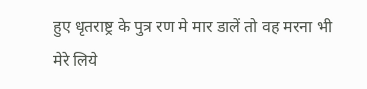हुए धृतराष्ट्र के पुत्र रण मे मार डालें तो वह मरना भी मेरे लिये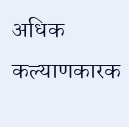अधिक कल्याणकारक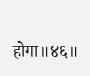होगा॥४६॥